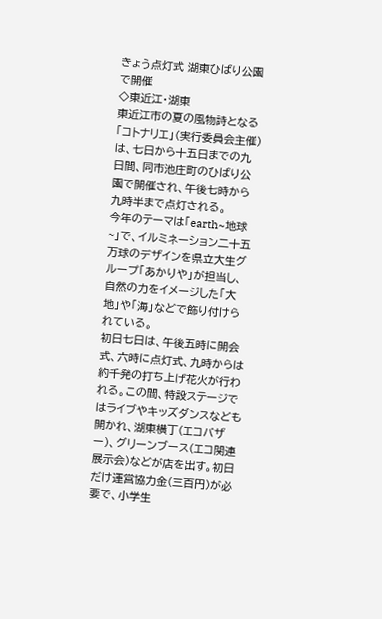きょう点灯式 湖東ひばり公園で開催
◇東近江・湖東
東近江市の夏の風物詩となる「コトナリエ」(実行委員会主催)は、七日から十五日までの九日間、同市池庄町のひばり公園で開催され、午後七時から九時半まで点灯される。
今年のテーマは「earth~地球~」で、イルミネーション二十五万球のデザインを県立大生グループ「あかりや」が担当し、自然の力をイメージした「大地」や「海」などで飾り付けられている。
初日七日は、午後五時に開会式、六時に点灯式、九時からは約千発の打ち上げ花火が行われる。この間、特設ステージではライブやキッズダンスなども開かれ、湖東横丁(エコバザー)、グリーンブース(エコ関連展示会)などが店を出す。初日だけ運営協力金(三百円)が必要で、小学生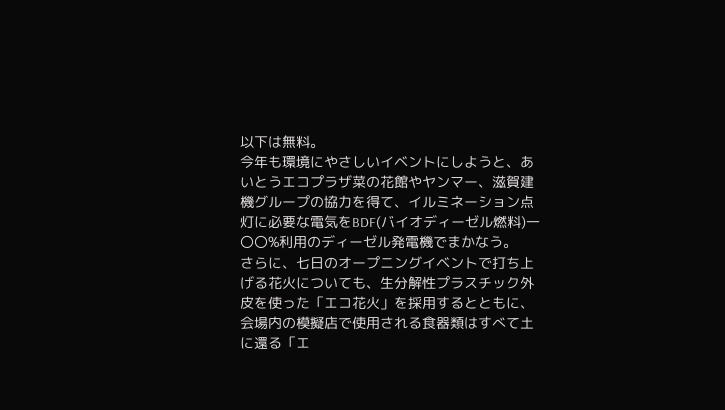以下は無料。
今年も環境にやさしいイベントにしようと、あいとうエコプラザ菜の花館やヤンマー、滋賀建機グループの協力を得て、イルミネーション点灯に必要な電気をBDF(バイオディーゼル燃料)一〇〇%利用のディーゼル発電機でまかなう。
さらに、七日のオープニングイベントで打ち上げる花火についても、生分解性プラスチック外皮を使った「エコ花火」を採用するとともに、会場内の模擬店で使用される食器類はすべて土に還る「エ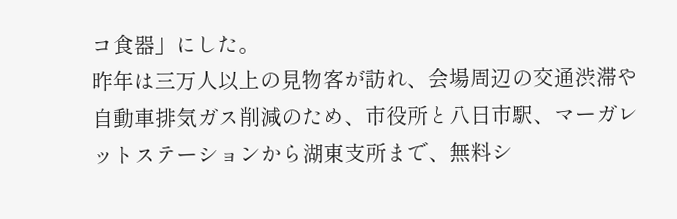コ食器」にした。
昨年は三万人以上の見物客が訪れ、会場周辺の交通渋滞や自動車排気ガス削減のため、市役所と八日市駅、マーガレットステーションから湖東支所まで、無料シ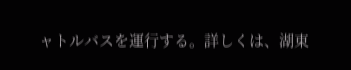ャトルバスを運行する。詳しくは、湖東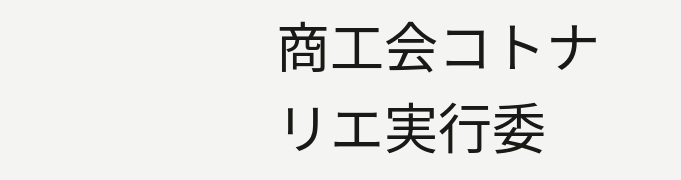商工会コトナリエ実行委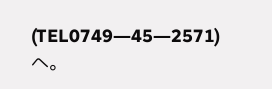(TEL0749―45―2571)へ。